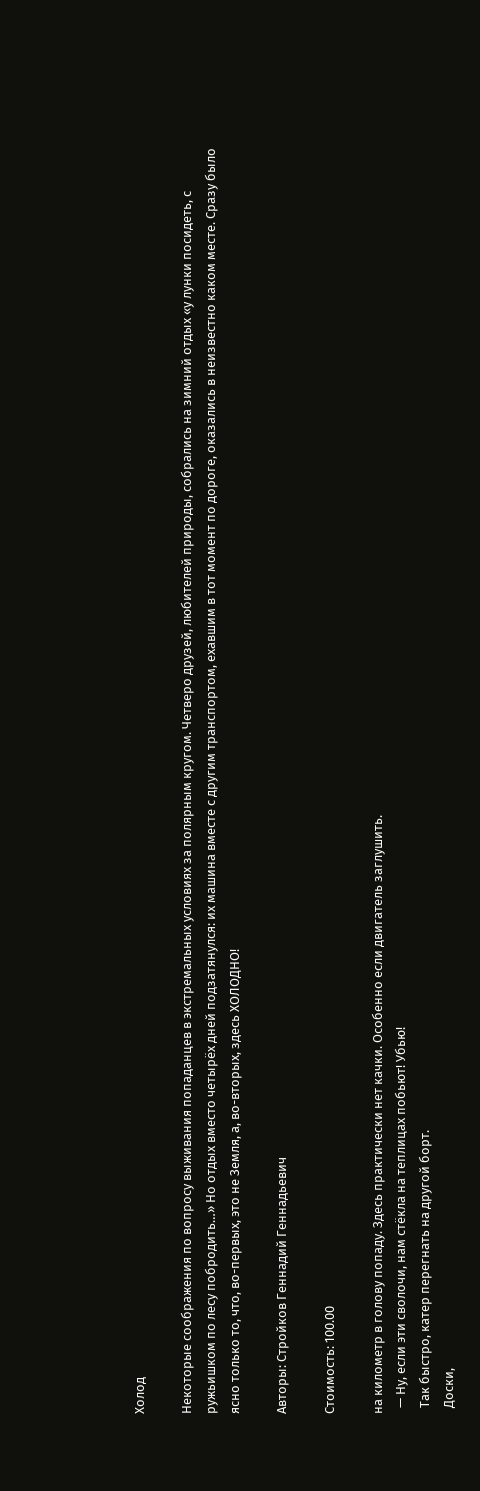Холод

Некоторые соображения по вопросу выживания попаданцев в экстремальных условиях за полярным кругом. Четверо друзей, любителей природы, собрались на зимний отдых «у лунки посидеть, с ружьишком по лесу побродить…» Но отдых вместо четырёх дней подзатянулся: их машина вместе с другим транспортом, ехавшим в тот момент по дороге, оказались в неизвестно каком месте. Сразу было ясно только то, что, во-первых, это не Земля, а, во-вторых, здесь ХОЛОДНО!

Авторы: Стройков Геннадий Геннадьевич

Стоимость: 100.00

на километр в голову попаду. Здесь практически нет качки. Особенно если двигатель заглушить.
  — Ну, если эти сволочи, нам стёкла на теплицах побьют! Убью!
  Так быстро, катер перегнать на другой борт.
  Доски,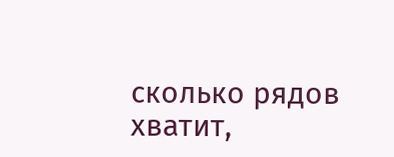сколько рядов хватит,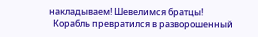накладываем! Шевелимся братцы!
  Корабль превратился в разворошенный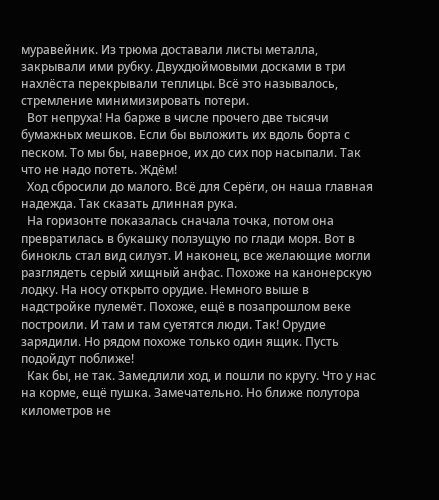муравейник. Из трюма доставали листы металла, закрывали ими рубку. Двухдюймовыми досками в три нахлёста перекрывали теплицы. Всё это называлось, стремление минимизировать потери.
  Вот непруха! На барже в числе прочего две тысячи бумажных мешков. Если бы выложить их вдоль борта с песком. То мы бы, наверное, их до сих пор насыпали. Так что не надо потеть. Ждём!
  Ход сбросили до малого. Всё для Серёги, он наша главная надежда. Так сказать длинная рука.
  На горизонте показалась сначала точка, потом она превратилась в букашку ползущую по глади моря. Вот в бинокль стал вид силуэт. И наконец, все желающие могли разглядеть серый хищный анфас. Похоже на канонерскую лодку. На носу открыто орудие. Немного выше в надстройке пулемёт. Похоже, ещё в позапрошлом веке построили. И там и там суетятся люди. Так! Орудие зарядили. Но рядом похоже только один ящик. Пусть подойдут поближе!
  Как бы, не так. Замедлили ход, и пошли по кругу. Что у нас на корме, ещё пушка. Замечательно. Но ближе полутора километров не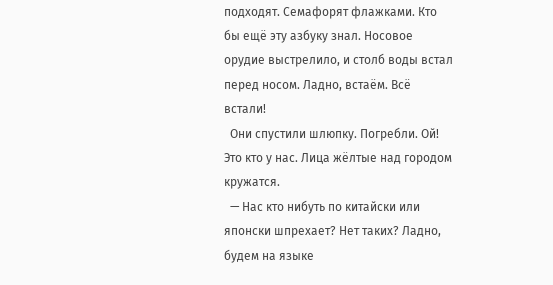подходят. Семафорят флажками. Кто бы ещё эту азбуку знал. Носовое орудие выстрелило, и столб воды встал перед носом. Ладно, встаём. Всё встали!
  Они спустили шлюпку. Погребли. Ой! Это кто у нас. Лица жёлтые над городом кружатся.
  — Нас кто нибуть по китайски или японски шпрехает? Нет таких? Ладно, будем на языке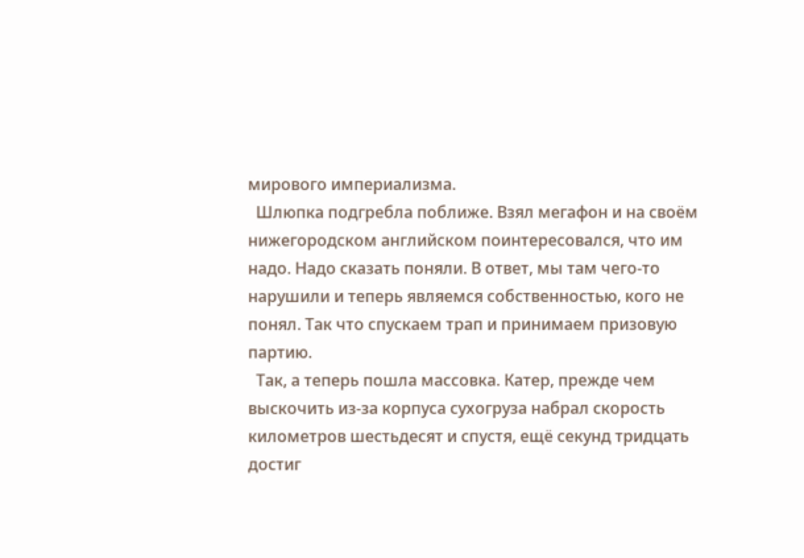мирового империализма.
  Шлюпка подгребла поближе. Взял мегафон и на своём нижегородском английском поинтересовался, что им надо. Надо сказать поняли. В ответ, мы там чего-то нарушили и теперь являемся собственностью, кого не понял. Так что спускаем трап и принимаем призовую партию.
  Так, а теперь пошла массовка. Катер, прежде чем выскочить из-за корпуса сухогруза набрал скорость километров шестьдесят и спустя, ещё секунд тридцать достиг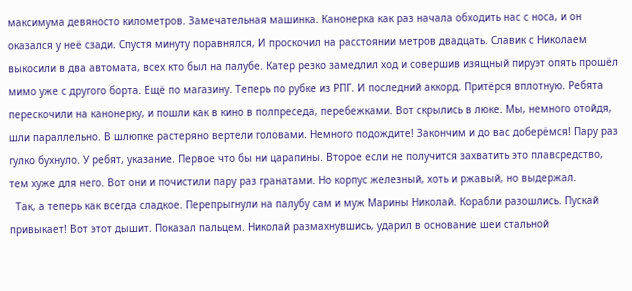максимума девяносто километров. Замечательная машинка. Канонерка как раз начала обходить нас с носа, и он оказался у неё сзади. Спустя минуту поравнялся, И проскочил на расстоянии метров двадцать. Славик с Николаем выкосили в два автомата, всех кто был на палубе. Катер резко замедлил ход и совершив изящный пируэт опять прошёл мимо уже с другого борта. Ещё по магазину. Теперь по рубке из РПГ. И последний аккорд. Притёрся вплотную. Ребята перескочили на канонерку, и пошли как в кино в полпреседа, перебежками. Вот скрылись в люке. Мы, немного отойдя, шли параллельно. В шлюпке растеряно вертели головами. Немного подождите! Закончим и до вас доберёмся! Пару раз гулко бухнуло. У ребят, указание. Первое что бы ни царапины. Второе если не получится захватить это плавсредство, тем хуже для него. Вот они и почистили пару раз гранатами. Но корпус железный, хоть и ржавый, но выдержал.
  Так, а теперь как всегда сладкое. Перепрыгнули на палубу сам и муж Марины Николай. Корабли разошлись. Пускай привыкает! Вот этот дышит. Показал пальцем. Николай размахнувшись, ударил в основание шеи стальной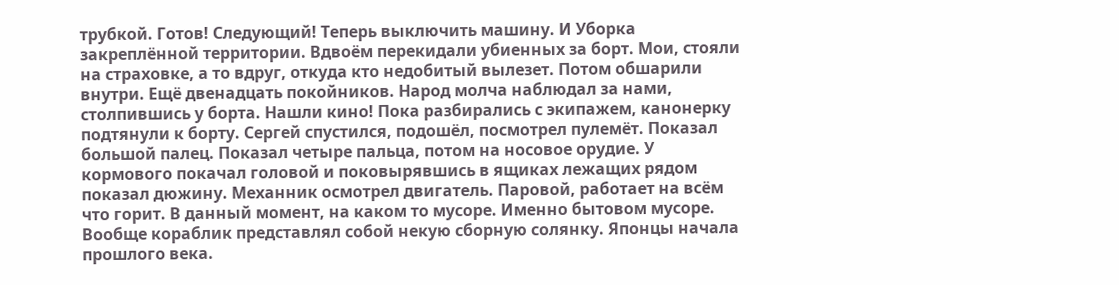трубкой. Готов! Следующий! Теперь выключить машину. И Уборка закреплённой территории. Вдвоём перекидали убиенных за борт. Мои, стояли на страховке, а то вдруг, откуда кто недобитый вылезет. Потом обшарили внутри. Ещё двенадцать покойников. Народ молча наблюдал за нами, столпившись у борта. Нашли кино! Пока разбирались с экипажем, канонерку подтянули к борту. Сергей спустился, подошёл, посмотрел пулемёт. Показал большой палец. Показал четыре пальца, потом на носовое орудие. У кормового покачал головой и поковырявшись в ящиках лежащих рядом показал дюжину. Механник осмотрел двигатель. Паровой, работает на всём что горит. В данный момент, на каком то мусоре. Именно бытовом мусоре. Вообще кораблик представлял собой некую сборную солянку. Японцы начала прошлого века.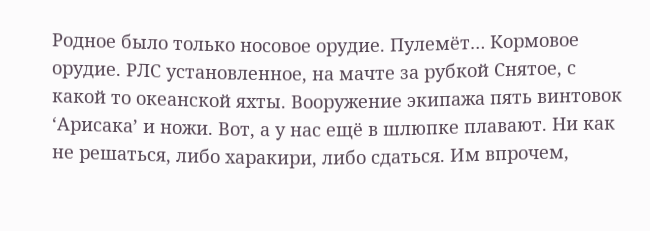Родное было только носовое орудие. Пулемёт… Кормовое орудие. РЛС установленное, на мачте за рубкой Снятое, с какой то океанской яхты. Вооружение экипажа пять винтовок ‘Арисака’ и ножи. Вот, а у нас ещё в шлюпке плавают. Ни как не решаться, либо харакири, либо сдаться. Им впрочем,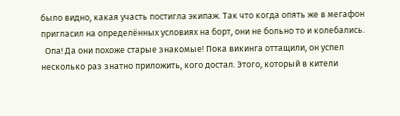было видно, какая участь постигла экипаж. Так что когда опять же в мегафон пригласил на определённых условиях на борт, они не больно то и колебались.
  Опа! Да они похоже старые знакомые! Пока викинга оттащили, он успел несколько раз знатно приложить, кого достал. Этого, который в кители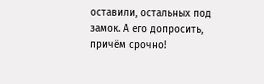оставили, остальных под замок. А его допросить, причём срочно!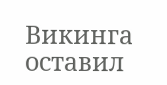Викинга оставил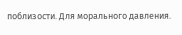поблизости. Для морального давления.